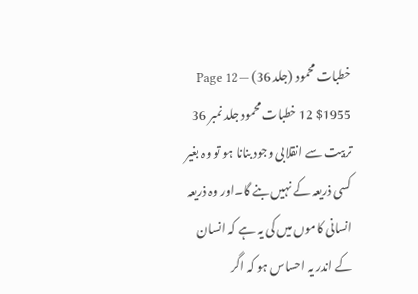خطبات محمود (جلد 36) — Page 12
$1955 12 خطبات محمود جلد نمبر 36 تربیت سے انقلابی وجود بنانا ہو تو وہ بغیر کسی ذریعہ کے نہیں بنے گا۔اور وہ ذریعہ انسانی کاموں میں کی یہ ہے کہ انسان کے اندر یہ احساس ہو کہ اگر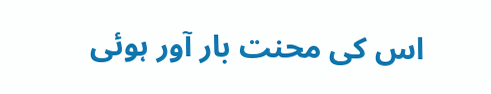اس کی محنت بار آور ہوئی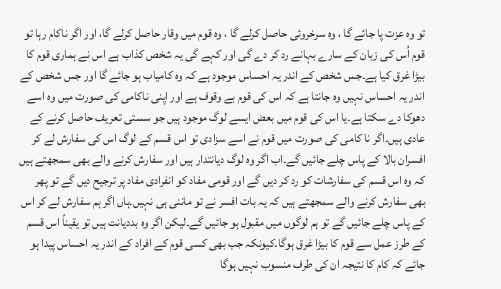تو وہ عزت پا جائے گا ، وہ سرخروئی حاصل کرلے گا ، وہ قوم میں وقار حاصل کرلے گا، اور اگر ناکام رہا تو قوم اُس کی زبان کے سارے بہانے رد کر دے گی اور کہے گی یہ شخص کذاب ہے اس نے ہماری قوم کا بیڑا غرق کیا ہے۔جس شخص کے اندر یہ احساس موجود ہے کہ وہ کامیاب ہو جائے گا اور جس شخص کے اندر یہ احساس نہیں وہ جانتا ہے کہ اس کی قوم بے وقوف ہے اور اپنی ناکامی کی صورت میں وہ اسے دھوکا دے سکتا ہے۔یا اس کی قوم میں بعض ایسے لوگ موجود ہیں جو سستی تعریف حاصل کرنے کے عادی ہیں۔اگر نا کامی کی صورت میں قوم نے اسے سزادی تو اس قسم کے لوگ اس کی سفارش لے کر افسران بالا کے پاس چلے جائیں گے۔اب اگر وہ لوگ دیانتدار ہیں اور سفارش کرنے والے بھی سمجھتے ہیں کہ وہ اس قسم کی سفارشات کو رد کر دیں گے اور قومی مفاد کو انفرادی مفاد پر ترجیح دیں گے تو پھر بھی سفارش کرنے والے سمجھتے ہیں کہ یہ بات افسر نے تو ماننی ہی نہیں۔ہاں اگر ہم سفارش لے کر اس کے پاس چلے جائیں گے تو ہم لوگوں میں مقبول ہو جائیں گے۔لیکن اگر وہ بددیانت ہیں تو یقیناً اس قسم کے طرز عمل سے قوم کا بیڑا غرق ہوگا۔کیونکہ جب بھی کسی قوم کے افراد کے اندر یہ احساس پیدا ہو جائے کہ کام کا نتیجہ ان کی طرف منسوب نہیں ہوگا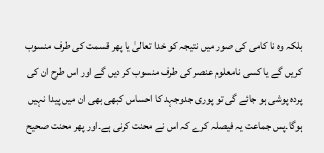بلکہ وہ نا کامی کی صور میں نتیجہ کو خدا تعالیٰ یا پھر قسمت کی طرف منسوب کریں گے یا کسی نامعلوم عنصر کی طرف منسوب کر دیں گے اور اس طرح ان کی پردہ پوشی ہو جائے گی تو پوری جدوجہد کا احساس کبھی بھی ان میں پیدا نہیں ہوگا۔پس جماعت یہ فیصلہ کرے کہ اس نے محنت کرنی ہے۔اور پھر محنت صحیح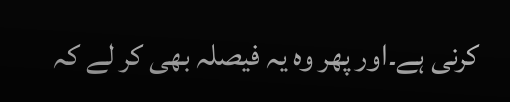کرنی ہے۔اور پھر وہ یہ فیصلہ بھی کر لے کہ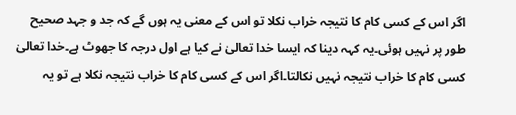اگر اس کے کسی کام کا نتیجہ خراب نکلا تو اس کے معنی یہ ہوں گے کہ جد و جہد صحیح طور پر نہیں ہوئی۔یہ کہہ دینا کہ ایسا خدا تعالیٰ نے کیا ہے اول درجہ کا جھوٹ ہے۔خدا تعالیٰ کسی کام کا خراب نتیجہ نہیں نکالتا۔اگر اس کے کسی کام کا خراب نتیجہ نکلا ہے تو یہ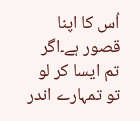اُس کا اپنا قصور ہے۔اگر تم ایسا کر لو تو تمہارے اندر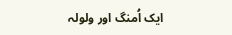ایک اُمنگ اور ولولہ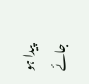پیدا ہو جائے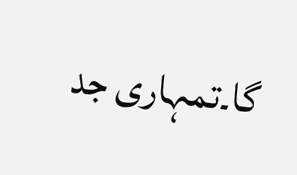گا۔تمہاری جد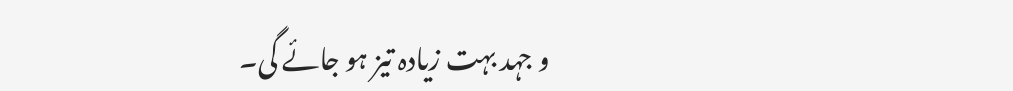و جہد بہت زیادہ تیز ہو جائے گی۔